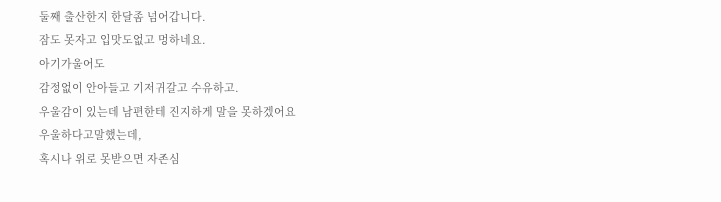둘째 출산한지 한달좀 넘어갑니다.
잠도 못자고 입맛도없고 멍하네요.
아기가울어도
감정없이 안아들고 기저귀갈고 수유하고.
우울감이 있는데 남편한테 진지하게 말을 못하겠어요
우울하다고말했는데,
혹시나 위로 못받으면 자존심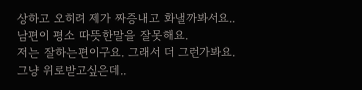상하고 오히려 제가 짜증내고 화낼까봐서요..
남편이 평소 따뜻한말을 잘못해요.
저는 잘하는편이구요. 그래서 더 그런가봐요.
그냥 위로받고싶은데..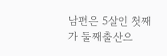남편은 5살인 첫째가 둘째출산으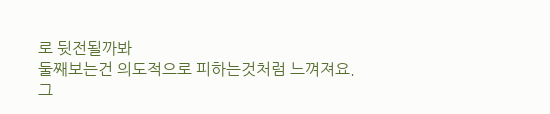로 뒷전될까봐
둘째보는건 의도적으로 피하는것처럼 느껴져요.
그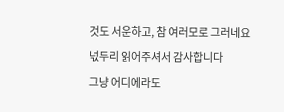것도 서운하고, 참 여러모로 그러네요
넋두리 읽어주셔서 감사합니다
그냥 어디에라도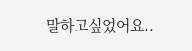말하고싶었어요..